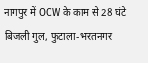नागपुर में OCW के काम से 28 घंटे बिजली गुल, फुटाला-भरतनगर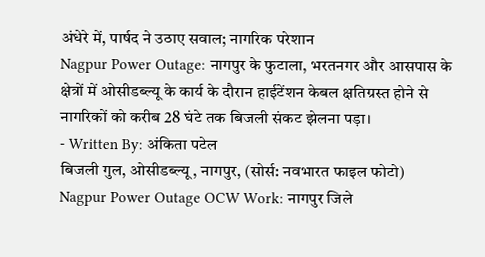अंधेरे में, पार्षद ने उठाए सवाल; नागरिक परेशान
Nagpur Power Outage: नागपुर के फुटाला, भरतनगर और आसपास के क्षेत्रों में ओसीडब्ल्यू के कार्य के दौरान हाईटेंशन केबल क्षतिग्रस्त होने से नागरिकों को करीब 28 घंटे तक बिजली संकट झेलना पड़ा।
- Written By: अंकिता पटेल
बिजली गुल, ओसीडब्ल्यू, नागपुर, (सोर्स: नवभारत फाइल फोटो)
Nagpur Power Outage OCW Work: नागपुर जिले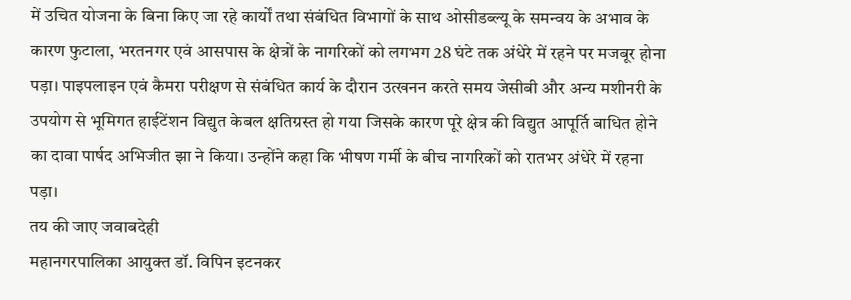में उचित योजना के बिना किए जा रहे कार्यों तथा संबंधित विभागों के साथ ओसीडब्ल्यू के समन्वय के अभाव के कारण फुटाला, भरतनगर एवं आसपास के क्षेत्रों के नागरिकों को लगभग 28 घंटे तक अंधेरे में रहने पर मजबूर होना पड़ा। पाइपलाइन एवं कैमरा परीक्षण से संबंधित कार्य के दौरान उत्खनन करते समय जेसीबी और अन्य मशीनरी के उपयोग से भूमिगत हाईटेंशन विद्युत केबल क्षतिग्रस्त हो गया जिसके कारण पूरे क्षेत्र की विद्युत आपूर्ति बाधित होने का दावा पार्षद अभिजीत झा ने किया। उन्होंने कहा कि भीषण गर्मी के बीच नागरिकों को रातभर अंधेरे में रहना पड़ा।
तय की जाए जवाबदेही
महानगरपालिका आयुक्त डॉ. विपिन इटनकर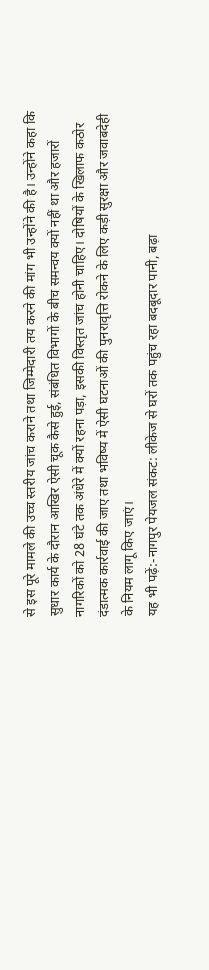से इस पूरे मामले की उच्च स्तरीय जांच कराने तथा जिम्मेदारी तय करने की मांग भी उन्होंने की है। उन्होंने कहा कि सुधार कार्य के दौरान आखिर ऐसी चूक कैसे हुई, संबंधित विभागों के बीच समन्वय क्यों नहीं था और हजारों नागरिकों को 28 घंटे तक अंधेरे में क्यों रहना पड़ा, इसकी विस्तृत जांच होनी चाहिए। दोषियों के खिलाफ कठोर दंडात्मक कार्रवाई की जाए तथा भविष्य में ऐसी घटनाओं की पुनरावृत्ति रोकने के लिए कड़ी सुरक्षा और जवाबदेही के नियम लागू किए जाएं।
यह भी पढ़ें:-नागपुर पेयजल संकट: लीकेज से घरों तक पहुंच रहा बदबूदार पानी, बढ़ा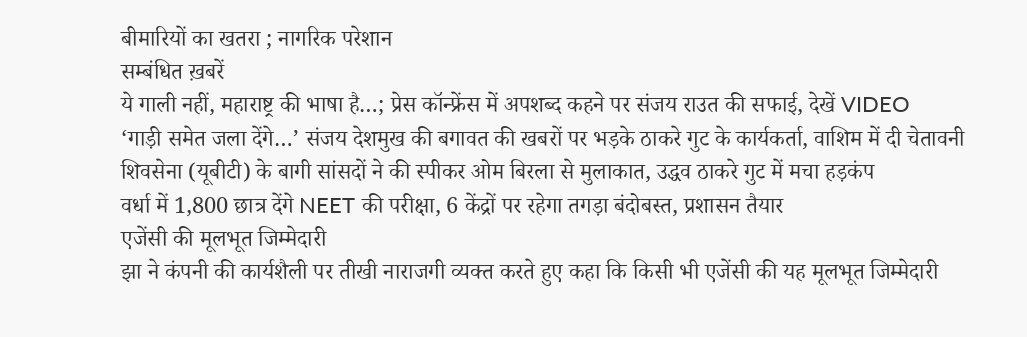बीमारियों का खतरा ; नागरिक परेशान
सम्बंधित ख़बरें
ये गाली नहीं, महाराष्ट्र की भाषा है…; प्रेस कॉन्फ्रेंस में अपशब्द कहने पर संजय राउत की सफाई, देखें VIDEO
‘गाड़ी समेत जला देंगे…’ संजय देशमुख की बगावत की खबरों पर भड़के ठाकरे गुट के कार्यकर्ता, वाशिम में दी चेतावनी
शिवसेना (यूबीटी) के बागी सांसदों ने की स्पीकर ओम बिरला से मुलाकात, उद्धव ठाकरे गुट में मचा हड़कंप
वर्धा में 1,800 छात्र देंगे NEET की परीक्षा, 6 केंद्रों पर रहेगा तगड़ा बंदोबस्त, प्रशासन तैयार
एजेंसी की मूलभूत जिम्मेदारी
झा ने कंपनी की कार्यशैली पर तीखी नाराजगी व्यक्त करते हुए कहा कि किसी भी एजेंसी की यह मूलभूत जिम्मेदारी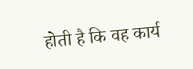होती है कि वह कार्य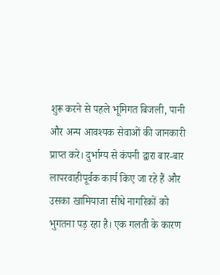शुरू करने से पहले भूमिगत बिजली, पानी और अन्य आवश्यक सेवाओं की जानकारी प्राप्त करे। दुर्भाग्य से कंपनी द्वारा बार-बार लापरवाहीपूर्वक कार्य किए जा रहे हैं और उसका खामियाजा सीधे नागरिकों को भुगतना पड़ रहा है। एक गलती के कारण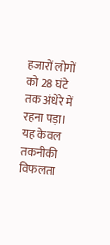हजारों लोगों को 28 घंटे तक अंधेरे में रहना पड़ा। यह केवल तकनीकी विफलता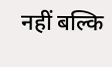नहीं बल्कि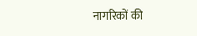नागरिकों की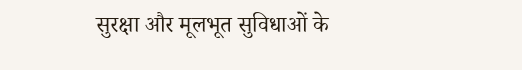सुरक्षा और मूलभूत सुविधाओं के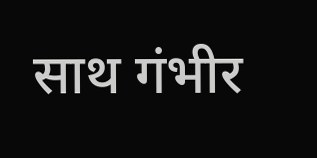साथ गंभीर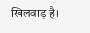खिलवाड़ है।